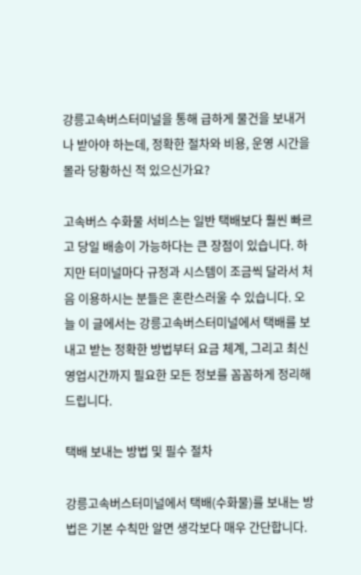강릉고속버스터미널을 통해 급하게 물건을 보내거나 받아야 하는데, 정확한 절차와 비용, 운영 시간을 몰라 당황하신 적 있으신가요?

고속버스 수화물 서비스는 일반 택배보다 훨씬 빠르고 당일 배송이 가능하다는 큰 장점이 있습니다. 하지만 터미널마다 규정과 시스템이 조금씩 달라서 처음 이용하시는 분들은 혼란스러울 수 있습니다. 오늘 이 글에서는 강릉고속버스터미널에서 택배를 보내고 받는 정확한 방법부터 요금 체계, 그리고 최신 영업시간까지 필요한 모든 정보를 꼼꼼하게 정리해 드립니다.

택배 보내는 방법 및 필수 절차

강릉고속버스터미널에서 택배(수화물)를 보내는 방법은 기본 수칙만 알면 생각보다 매우 간단합니다.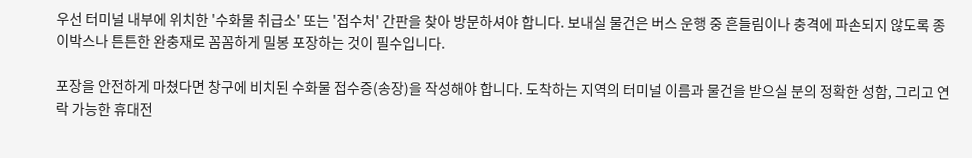우선 터미널 내부에 위치한 '수화물 취급소' 또는 '접수처' 간판을 찾아 방문하셔야 합니다. 보내실 물건은 버스 운행 중 흔들림이나 충격에 파손되지 않도록 종이박스나 튼튼한 완충재로 꼼꼼하게 밀봉 포장하는 것이 필수입니다.

포장을 안전하게 마쳤다면 창구에 비치된 수화물 접수증(송장)을 작성해야 합니다. 도착하는 지역의 터미널 이름과 물건을 받으실 분의 정확한 성함, 그리고 연락 가능한 휴대전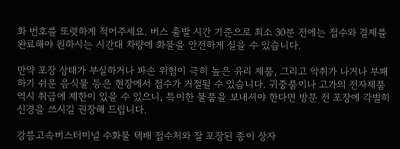화 번호를 또렷하게 적어주세요. 버스 출발 시간 기준으로 최소 30분 전에는 접수와 결제를 완료해야 원하시는 시간대 차량에 화물을 안전하게 실을 수 있습니다.

만약 포장 상태가 부실하거나 파손 위험이 극히 높은 유리 제품, 그리고 악취가 나거나 부패하기 쉬운 음식물 등은 현장에서 접수가 거절될 수 있습니다. 귀중품이나 고가의 전자제품 역시 취급에 제한이 있을 수 있으니, 특이한 물품을 보내셔야 한다면 방문 전 포장에 각별히 신경을 쓰시길 권장해 드립니다.

강릉고속버스터미널 수화물 택배 접수처와 잘 포장된 종이 상자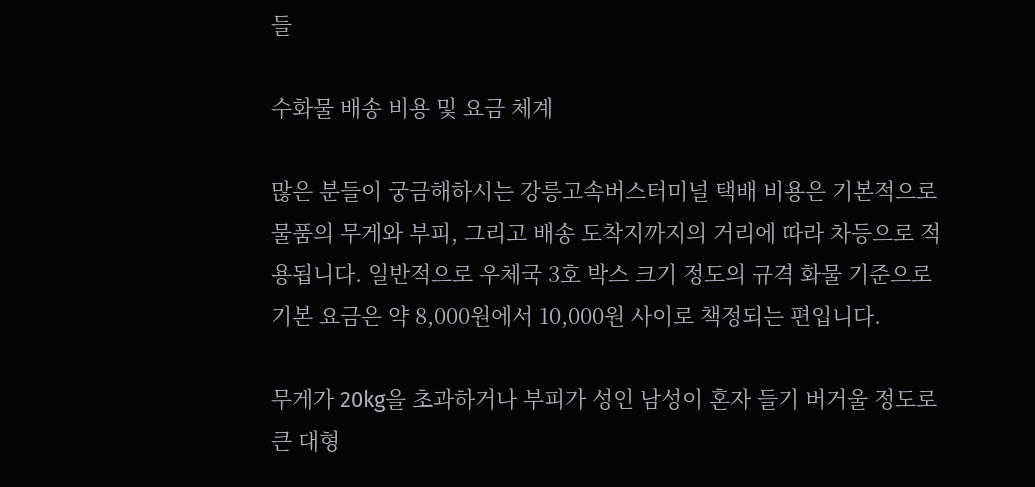들

수화물 배송 비용 및 요금 체계

많은 분들이 궁금해하시는 강릉고속버스터미널 택배 비용은 기본적으로 물품의 무게와 부피, 그리고 배송 도착지까지의 거리에 따라 차등으로 적용됩니다. 일반적으로 우체국 3호 박스 크기 정도의 규격 화물 기준으로 기본 요금은 약 8,000원에서 10,000원 사이로 책정되는 편입니다.

무게가 20kg을 초과하거나 부피가 성인 남성이 혼자 들기 버거울 정도로 큰 대형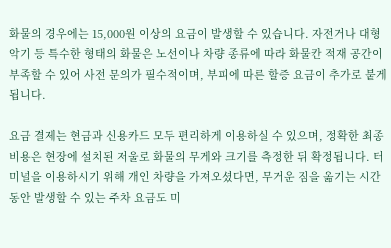화물의 경우에는 15,000원 이상의 요금이 발생할 수 있습니다. 자전거나 대형 악기 등 특수한 형태의 화물은 노선이나 차량 종류에 따라 화물칸 적재 공간이 부족할 수 있어 사전 문의가 필수적이며, 부피에 따른 할증 요금이 추가로 붙게 됩니다.

요금 결제는 현금과 신용카드 모두 편리하게 이용하실 수 있으며, 정확한 최종 비용은 현장에 설치된 저울로 화물의 무게와 크기를 측정한 뒤 확정됩니다. 터미널을 이용하시기 위해 개인 차량을 가져오셨다면, 무거운 짐을 옮기는 시간 동안 발생할 수 있는 주차 요금도 미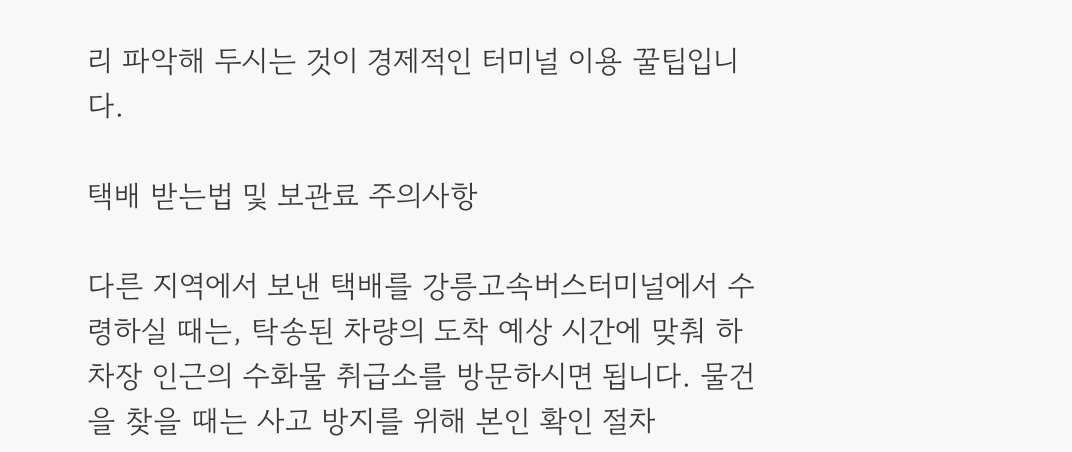리 파악해 두시는 것이 경제적인 터미널 이용 꿀팁입니다.

택배 받는법 및 보관료 주의사항

다른 지역에서 보낸 택배를 강릉고속버스터미널에서 수령하실 때는, 탁송된 차량의 도착 예상 시간에 맞춰 하차장 인근의 수화물 취급소를 방문하시면 됩니다. 물건을 찾을 때는 사고 방지를 위해 본인 확인 절차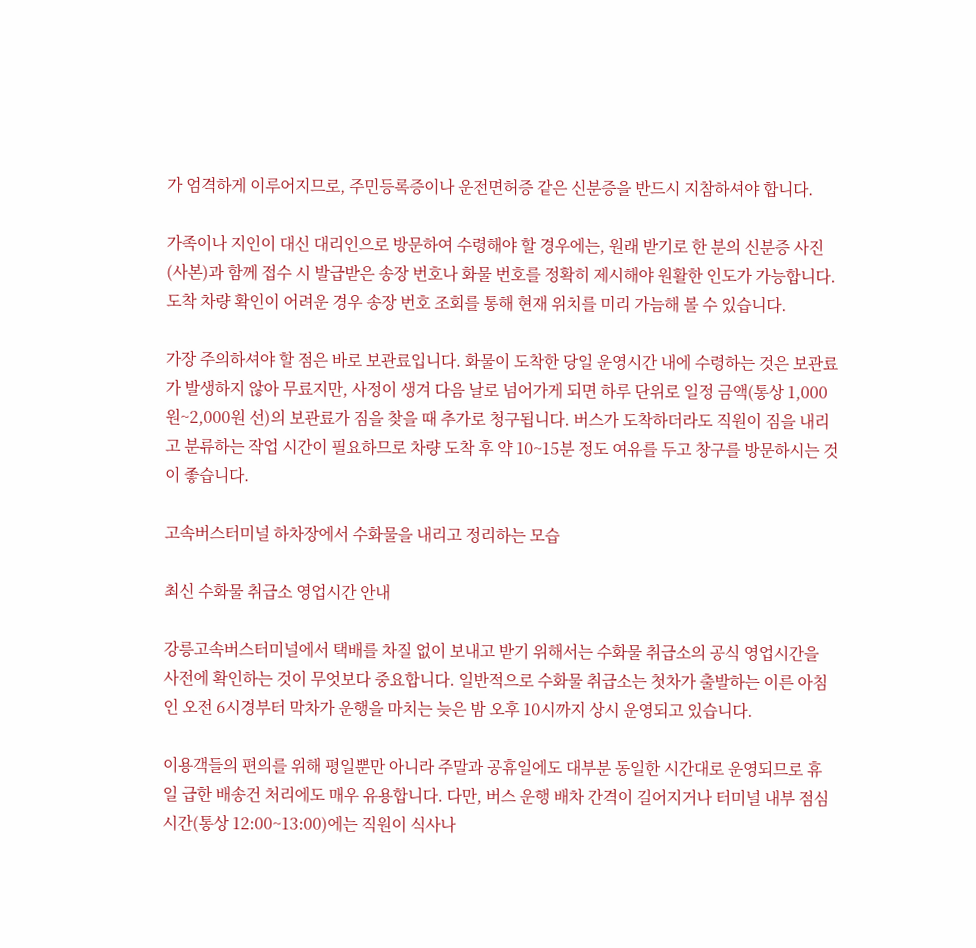가 엄격하게 이루어지므로, 주민등록증이나 운전면허증 같은 신분증을 반드시 지참하셔야 합니다.

가족이나 지인이 대신 대리인으로 방문하여 수령해야 할 경우에는, 원래 받기로 한 분의 신분증 사진(사본)과 함께 접수 시 발급받은 송장 번호나 화물 번호를 정확히 제시해야 원활한 인도가 가능합니다. 도착 차량 확인이 어려운 경우 송장 번호 조회를 통해 현재 위치를 미리 가늠해 볼 수 있습니다.

가장 주의하셔야 할 점은 바로 보관료입니다. 화물이 도착한 당일 운영시간 내에 수령하는 것은 보관료가 발생하지 않아 무료지만, 사정이 생겨 다음 날로 넘어가게 되면 하루 단위로 일정 금액(통상 1,000원~2,000원 선)의 보관료가 짐을 찾을 때 추가로 청구됩니다. 버스가 도착하더라도 직원이 짐을 내리고 분류하는 작업 시간이 필요하므로 차량 도착 후 약 10~15분 정도 여유를 두고 창구를 방문하시는 것이 좋습니다.

고속버스터미널 하차장에서 수화물을 내리고 정리하는 모습

최신 수화물 취급소 영업시간 안내

강릉고속버스터미널에서 택배를 차질 없이 보내고 받기 위해서는 수화물 취급소의 공식 영업시간을 사전에 확인하는 것이 무엇보다 중요합니다. 일반적으로 수화물 취급소는 첫차가 출발하는 이른 아침인 오전 6시경부터 막차가 운행을 마치는 늦은 밤 오후 10시까지 상시 운영되고 있습니다.

이용객들의 편의를 위해 평일뿐만 아니라 주말과 공휴일에도 대부분 동일한 시간대로 운영되므로 휴일 급한 배송건 처리에도 매우 유용합니다. 다만, 버스 운행 배차 간격이 길어지거나 터미널 내부 점심시간(통상 12:00~13:00)에는 직원이 식사나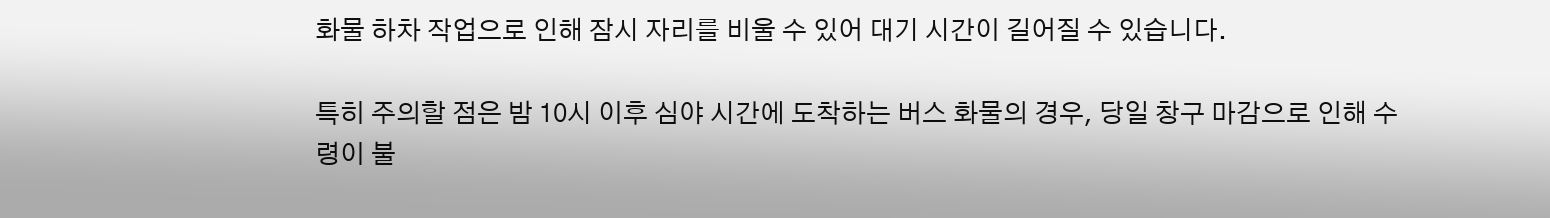화물 하차 작업으로 인해 잠시 자리를 비울 수 있어 대기 시간이 길어질 수 있습니다.

특히 주의할 점은 밤 10시 이후 심야 시간에 도착하는 버스 화물의 경우, 당일 창구 마감으로 인해 수령이 불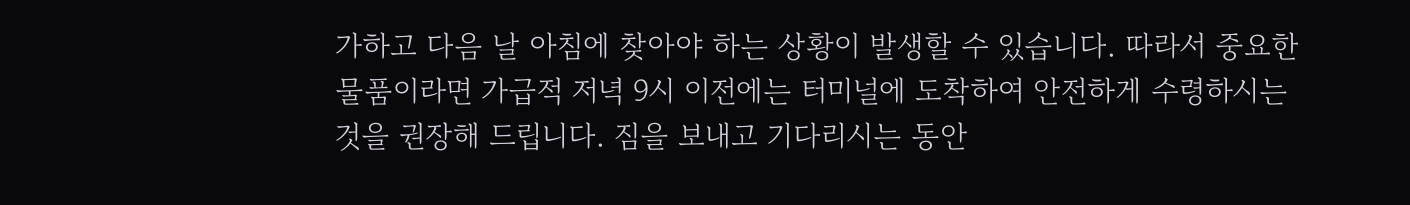가하고 다음 날 아침에 찾아야 하는 상황이 발생할 수 있습니다. 따라서 중요한 물품이라면 가급적 저녁 9시 이전에는 터미널에 도착하여 안전하게 수령하시는 것을 권장해 드립니다. 짐을 보내고 기다리시는 동안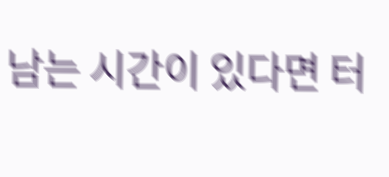남는 시간이 있다면 터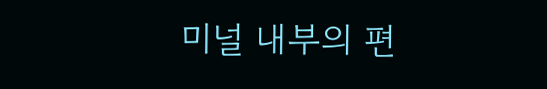미널 내부의 편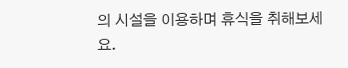의 시설을 이용하며 휴식을 취해보세요.